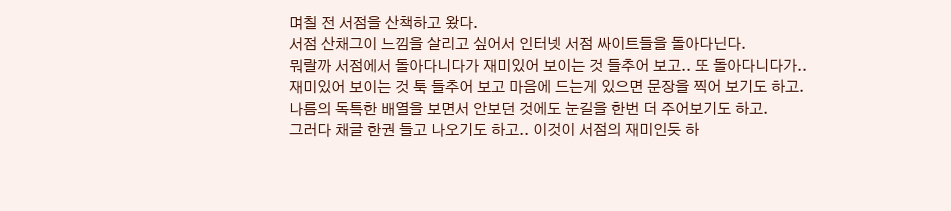며칠 전 서점을 산책하고 왔다.
서점 산채그이 느낌을 살리고 싶어서 인터넷 서점 싸이트들을 돌아다닌다.
뭐랄까 서점에서 돌아다니다가 재미있어 보이는 것 들추어 보고.. 또 돌아다니다가..
재미있어 보이는 것 툭 들추어 보고 마음에 드는게 있으면 문장을 찍어 보기도 하고.
나름의 독특한 배열을 보면서 안보던 것에도 눈길을 한번 더 주어보기도 하고.
그러다 채글 한권 들고 나오기도 하고.. 이것이 서점의 재미인듯 하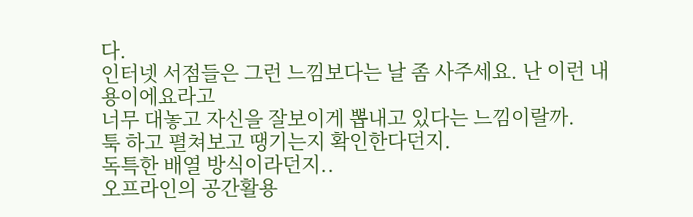다.
인터넷 서점들은 그런 느낌보다는 날 좀 사주세요. 난 이런 내용이에요라고
너무 대놓고 자신을 잘보이게 뽑내고 있다는 느낌이랄까.
툭 하고 펼쳐보고 땡기는지 확인한다던지.
독특한 배열 방식이라던지..
오프라인의 공간활용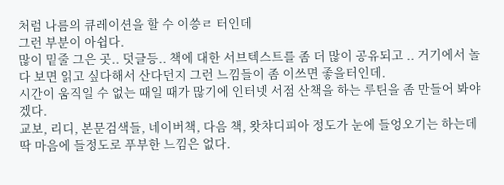처럼 나름의 큐레이션을 할 수 이씅ㄹ 터인데
그런 부분이 아쉽다.
많이 밑줄 그은 곳.. 덧글등.. 책에 대한 서브텍스트를 좀 더 많이 공유되고 .. 거기에서 놀다 보면 읽고 싶다해서 산다던지 그런 느낌들이 좀 이쓰면 좋을터인데.
시간이 움직일 수 없는 때일 때가 많기에 인터넷 서점 산책을 하는 루틴을 좀 만들어 봐야 겠다.
교보, 리디, 본문검색들, 네이버책, 다음 책, 왓챠디피아 정도가 눈에 들엉오기는 하는데 딱 마음에 들정도로 푸부한 느낌은 없다.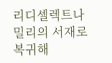리디셀렉트나 밀리의 서재로 복귀해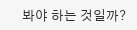봐야 하는 것일까?